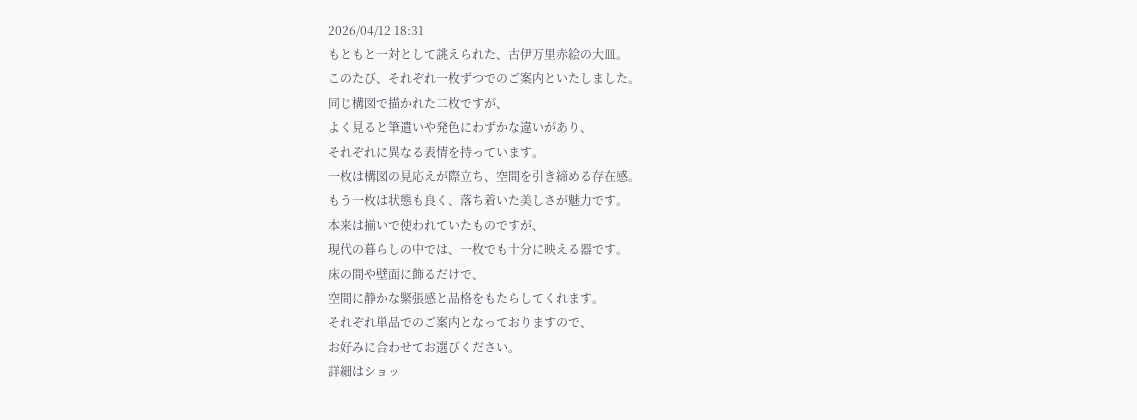2026/04/12 18:31
もともと一対として誂えられた、古伊万里赤絵の大皿。
このたび、それぞれ一枚ずつでのご案内といたしました。
同じ構図で描かれた二枚ですが、
よく見ると筆遣いや発色にわずかな違いがあり、
それぞれに異なる表情を持っています。
一枚は構図の見応えが際立ち、空間を引き締める存在感。
もう一枚は状態も良く、落ち着いた美しさが魅力です。
本来は揃いで使われていたものですが、
現代の暮らしの中では、一枚でも十分に映える器です。
床の間や壁面に飾るだけで、
空間に静かな緊張感と品格をもたらしてくれます。
それぞれ単品でのご案内となっておりますので、
お好みに合わせてお選びください。
詳細はショッ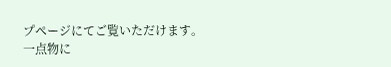プページにてご覧いただけます。
一点物に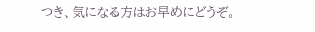つき、気になる方はお早めにどうぞ。